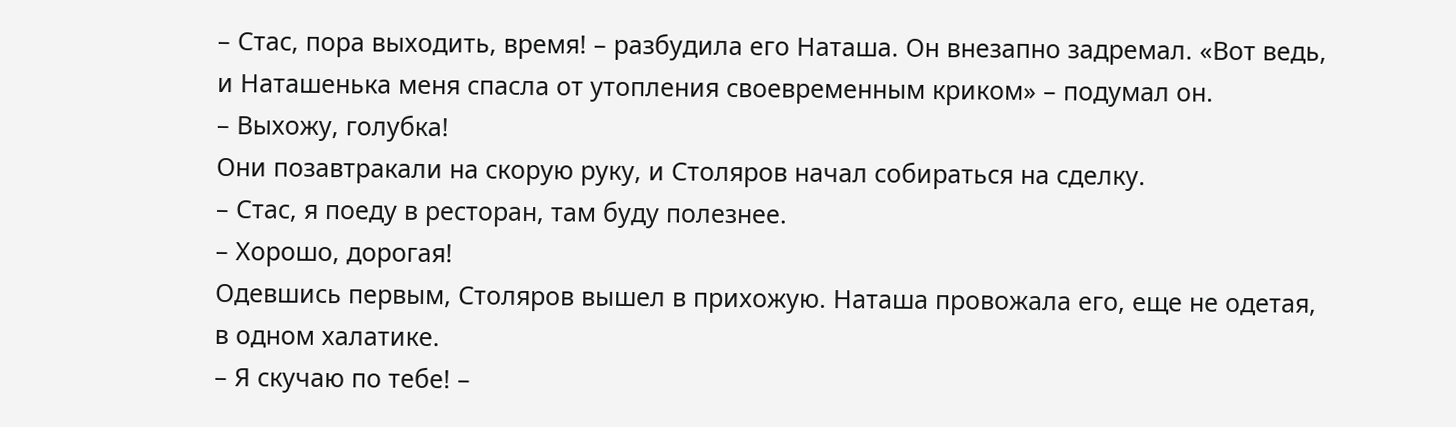– Стас, пора выходить, время! – разбудила его Наташа. Он внезапно задремал. «Вот ведь, и Наташенька меня спасла от утопления своевременным криком» – подумал он.
– Выхожу, голубка!
Они позавтракали на скорую руку, и Столяров начал собираться на сделку.
– Стас, я поеду в ресторан, там буду полезнее.
– Хорошо, дорогая!
Одевшись первым, Столяров вышел в прихожую. Наташа провожала его, еще не одетая, в одном халатике.
– Я скучаю по тебе! –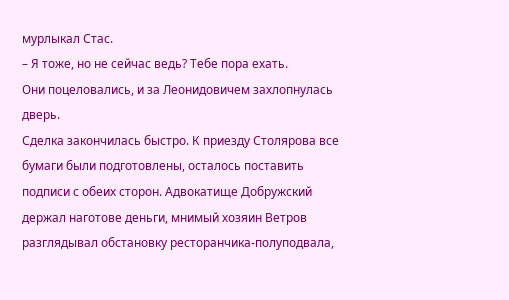мурлыкал Стас.
– Я тоже, но не сейчас ведь? Тебе пора ехать.
Они поцеловались, и за Леонидовичем захлопнулась дверь.
Сделка закончилась быстро. К приезду Столярова все бумаги были подготовлены, осталось поставить подписи с обеих сторон. Адвокатище Добружский держал наготове деньги, мнимый хозяин Ветров разглядывал обстановку ресторанчика-полуподвала,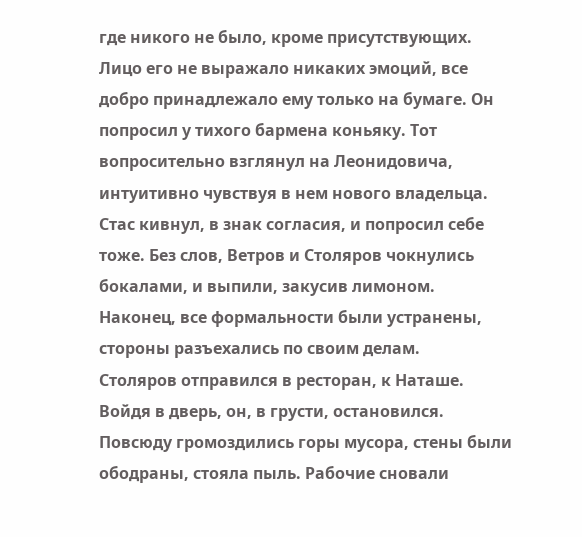где никого не было, кроме присутствующих. Лицо его не выражало никаких эмоций, все добро принадлежало ему только на бумаге. Он попросил у тихого бармена коньяку. Тот вопросительно взглянул на Леонидовича, интуитивно чувствуя в нем нового владельца. Стас кивнул, в знак согласия, и попросил себе тоже. Без слов, Ветров и Столяров чокнулись бокалами, и выпили, закусив лимоном.
Наконец, все формальности были устранены, стороны разъехались по своим делам.
Столяров отправился в ресторан, к Наташе.
Войдя в дверь, он, в грусти, остановился. Повсюду громоздились горы мусора, стены были ободраны, стояла пыль. Рабочие сновали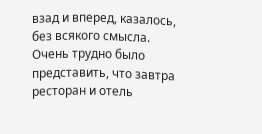взад и вперед, казалось, без всякого смысла. Очень трудно было представить, что завтра ресторан и отель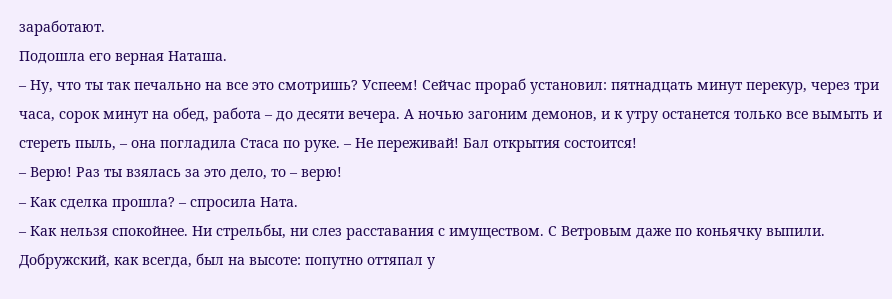заработают.
Подошла его верная Наташа.
– Ну, что ты так печально на все это смотришь? Успеем! Сейчас прораб установил: пятнадцать минут перекур, через три часа, сорок минут на обед, работа – до десяти вечера. А ночью загоним демонов, и к утру останется только все вымыть и стереть пыль, – она погладила Стаса по руке. – Не переживай! Бал открытия состоится!
– Верю! Раз ты взялась за это дело, то – верю!
– Как сделка прошла? – спросила Ната.
– Как нельзя спокойнее. Ни стрельбы, ни слез расставания с имуществом. С Ветровым даже по коньячку выпили. Добружский, как всегда, был на высоте: попутно оттяпал у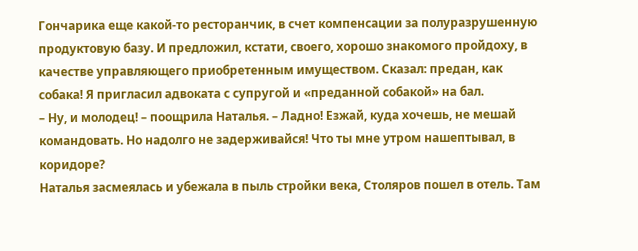Гончарика еще какой-то ресторанчик, в счет компенсации за полуразрушенную продуктовую базу. И предложил, кстати, своего, хорошо знакомого пройдоху, в качестве управляющего приобретенным имуществом. Сказал: предан, как собака! Я пригласил адвоката с супругой и «преданной собакой» на бал.
– Ну, и молодец! – поощрила Наталья. – Ладно! Езжай, куда хочешь, не мешай командовать. Но надолго не задерживайся! Что ты мне утром нашептывал, в коридоре?
Наталья засмеялась и убежала в пыль стройки века, Столяров пошел в отель. Там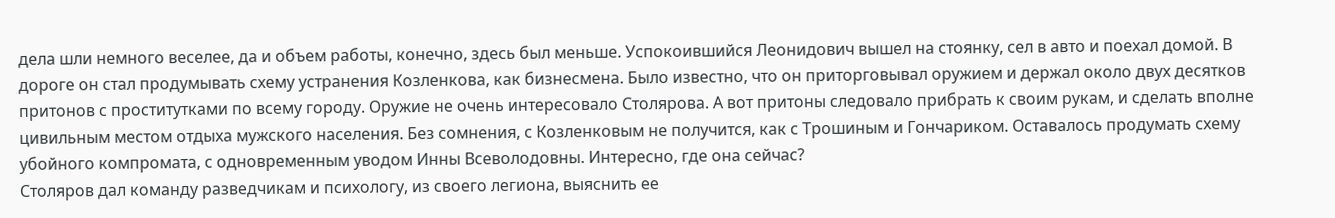дела шли немного веселее, да и объем работы, конечно, здесь был меньше. Успокоившийся Леонидович вышел на стоянку, сел в авто и поехал домой. В дороге он стал продумывать схему устранения Козленкова, как бизнесмена. Было известно, что он приторговывал оружием и держал около двух десятков притонов с проститутками по всему городу. Оружие не очень интересовало Столярова. А вот притоны следовало прибрать к своим рукам, и сделать вполне цивильным местом отдыха мужского населения. Без сомнения, с Козленковым не получится, как с Трошиным и Гончариком. Оставалось продумать схему убойного компромата, с одновременным уводом Инны Всеволодовны. Интересно, где она сейчас?
Столяров дал команду разведчикам и психологу, из своего легиона, выяснить ее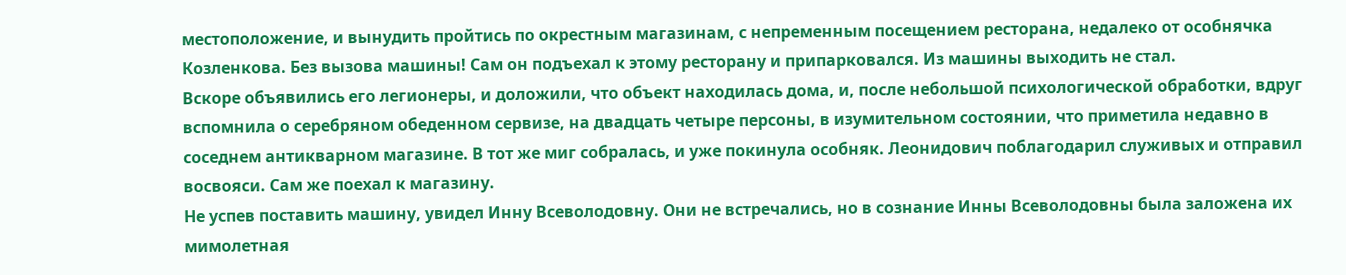местоположение, и вынудить пройтись по окрестным магазинам, с непременным посещением ресторана, недалеко от особнячка Козленкова. Без вызова машины! Сам он подъехал к этому ресторану и припарковался. Из машины выходить не стал.
Вскоре объявились его легионеры, и доложили, что объект находилась дома, и, после небольшой психологической обработки, вдруг вспомнила о серебряном обеденном сервизе, на двадцать четыре персоны, в изумительном состоянии, что приметила недавно в соседнем антикварном магазине. В тот же миг собралась, и уже покинула особняк. Леонидович поблагодарил служивых и отправил восвояси. Сам же поехал к магазину.
Не успев поставить машину, увидел Инну Всеволодовну. Они не встречались, но в сознание Инны Всеволодовны была заложена их мимолетная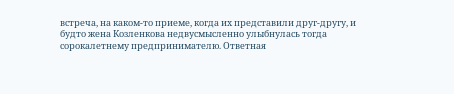встреча, на каком-то приеме, когда их представили друг-другу, и будто жена Козленкова недвусмысленно улыбнулась тогда сорокалетнему предпринимателю. Ответная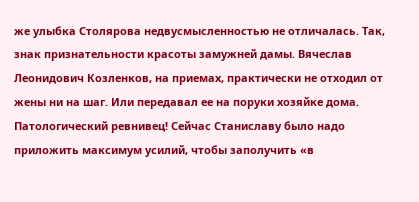же улыбка Столярова недвусмысленностью не отличалась. Так, знак признательности красоты замужней дамы. Вячеслав Леонидович Козленков, на приемах, практически не отходил от жены ни на шаг. Или передавал ее на поруки хозяйке дома. Патологический ревнивец! Сейчас Станиславу было надо приложить максимум усилий, чтобы заполучить «в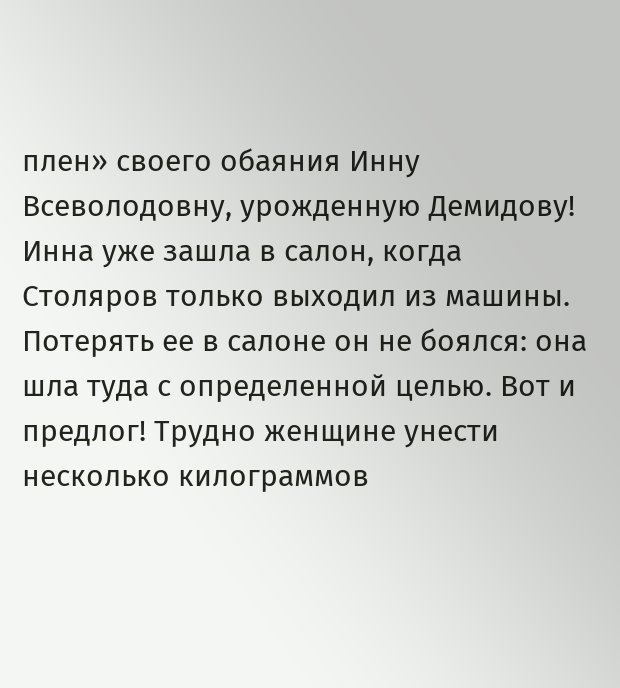плен» своего обаяния Инну Всеволодовну, урожденную Демидову!
Инна уже зашла в салон, когда Столяров только выходил из машины. Потерять ее в салоне он не боялся: она шла туда с определенной целью. Вот и предлог! Трудно женщине унести несколько килограммов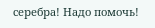серебра! Надо помочь!